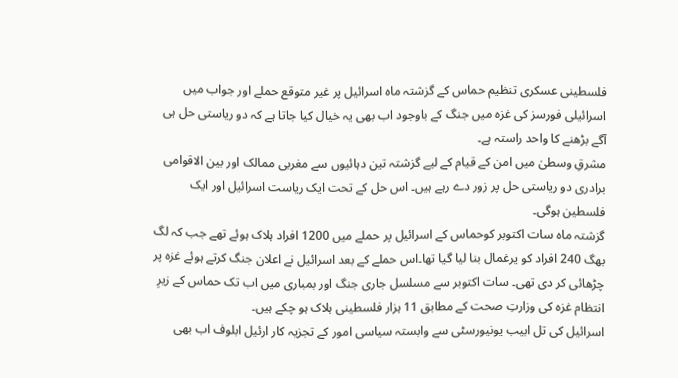فلسطینی عسکری تنظیم حماس کے گزشتہ ماہ اسرائیل پر غیر متوقع حملے اور جواب میں اسرائیلی فورسز کی غزہ میں جنگ کے باوجود اب بھی یہ خیال کیا جاتا ہے کہ دو ریاستی حل ہی آگے بڑھنے کا واحد راستہ ہے۔
مشرقِ وسطیٰ میں امن کے قیام کے لیے گزشتہ تین دہائیوں سے مغربی ممالک اور بین الاقوامی برادری دو ریاستی حل پر زور دے رہے ہیں۔ اس حل کے تحت ایک ریاست اسرائیل اور ایک فلسطین ہوگی۔
گزشتہ ماہ سات اکتوبر کوحماس کے اسرائیل پر حملے میں 1200 افراد ہلاک ہوئے تھے جب کہ لگ بھگ 240 افراد کو یرغمال بنا لیا گیا تھا۔اس حملے کے بعد اسرائیل نے اعلان جنگ کرتے ہوئے غزہ پر چڑھائی کر دی تھی۔ سات اکتوبر سے مسلسل جاری جنگ اور بمباری میں اب تک حماس کے زیرِ انتظام غزہ کی وزارتِ صحت کے مطابق 11 ہزار فلسطینی ہلاک ہو چکے ہیں۔
اسرائیل کی تل ابیب یونیورسٹی سے وابستہ سیاسی امور کے تجزیہ کار ارئیل ابلوف اب بھی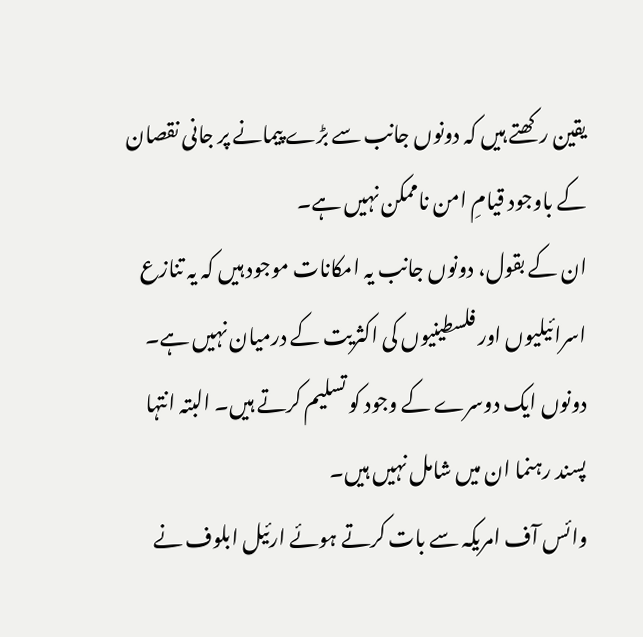یقین رکھتے ہیں کہ دونوں جانب سے بڑے پیمانے پر جانی نقصان کے باوجود قیامِ امن ناممکن نہیں ہے۔
ان کے بقول، دونوں جانب یہ امکانات موجود ہیں کہ یہ تنازع اسرائیلیوں اور فلسطینیوں کی اکثریت کے درمیان نہیں ہے۔ دونوں ایک دوسرے کے وجود کو تسلیم کرتے ہیں۔ البتہ انتہا پسند رہنما ان میں شامل نہیں ہیں۔
وائس آف امریکہ سے بات کرتے ہوئے ارئیل ابلوف نے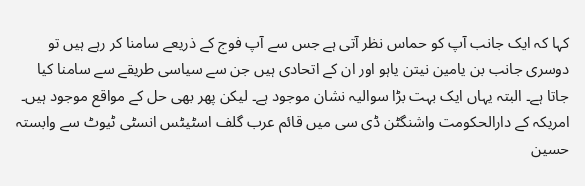کہا کہ ایک جانب آپ کو حماس نظر آتی ہے جس سے آپ فوج کے ذریعے سامنا کر رہے ہیں تو دوسری جانب بن یامین نیتن یاہو اور ان کے اتحادی ہیں جن سے سیاسی طریقے سے سامنا کیا جاتا ہے۔ البتہ یہاں ایک بہت بڑا سوالیہ نشان موجود ہے۔ لیکن پھر بھی حل کے مواقع موجود ہیں۔
امریکہ کے دارالحکومت واشنگٹن ڈی سی میں قائم عرب گلف اسٹیٹس انسٹی ٹیوٹ سے وابستہ حسین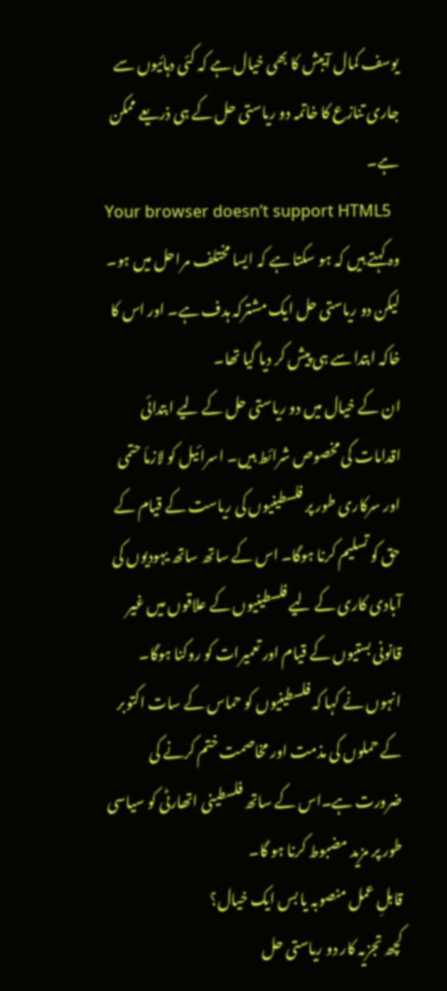یوسف کمال آیبش کا بھی خیال ہے کہ کئی دہائیوں سے جاری تنازع کا خاتمہ دو ریاستی حل کے ہی ذریعے ممکن ہے۔
Your browser doesn’t support HTML5
وہ کہتے ہیں کہ ہو سکتا ہے کہ ایسا مختلف مراحل میں ہو۔ لیکن دو ریاستی حل ایک مشترکہ ہدف ہے۔ اور اس کا خاکہ ابتدا سے ہی پیش کر دیا گیا تھا۔
ان کے خیال میں دو ریاستی حل کے لیے ابتدائی اقدامات کی مخصوص شرائط ہیں۔ اسرائیل کو لازماَ حتمی اور سرکاری طور پر فلسطینیوں کی ریاست کے قیام کے حق کو تسلیم کرنا ہوگا۔ اس کے ساتھ ساتھ یہودیوں کی آبادی کاری کے لیے فلسطینیوں کے علاقوں میں غیر قانونی بستیوں کے قیام اور تعمیرات کو روکنا ہوگا۔
انہوں نے کہا کہ فلسطینیوں کو حماس کے سات اکتوبر کے حملوں کی مذمت اور مخاصمت ختم کرنے کی ضرورت ہے۔اس کے ساتھ فلسطینی اتھارٹی کو سیاسی طور پر مزید مضبوط کرنا ہو گا۔
قابلِ عمل منصوبہ یا بس ایک خیال؟
کچھ تجزیہ کار دو ریاستی حل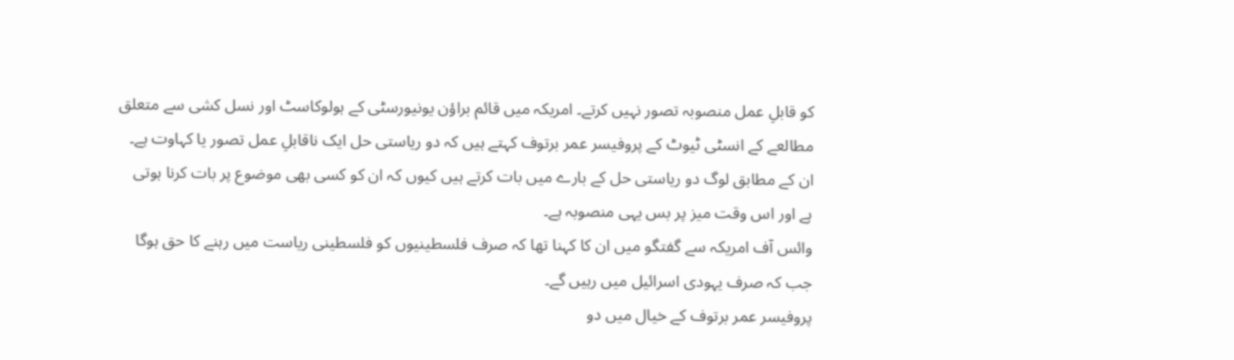کو قابلِ عمل منصوبہ تصور نہیں کرتے۔ امریکہ میں قائم براؤن یونیورسٹی کے ہولوکاسٹ اور نسل کشی سے متعلق مطالعے کے انسٹی ٹیوٹ کے پروفیسر عمر برتوف کہتے ہیں کہ دو ریاستی حل ایک ناقابلِ عمل تصور یا کہاوت ہے۔
ان کے مطابق لوگ دو ریاستی حل کے بارے میں بات کرتے ہیں کیوں کہ ان کو کسی بھی موضوع پر بات کرنا ہوتی ہے اور اس وقت میز پر بس یہی منصوبہ ہے۔
وائس آف امریکہ سے گفتگو میں ان کا کہنا تھا کہ صرف فلسطینیوں کو فلسطینی ریاست میں رہنے کا حق ہوگا جب کہ صرف یہودی اسرائیل میں رہیں گے۔
پروفیسر عمر برتوف کے خیال میں دو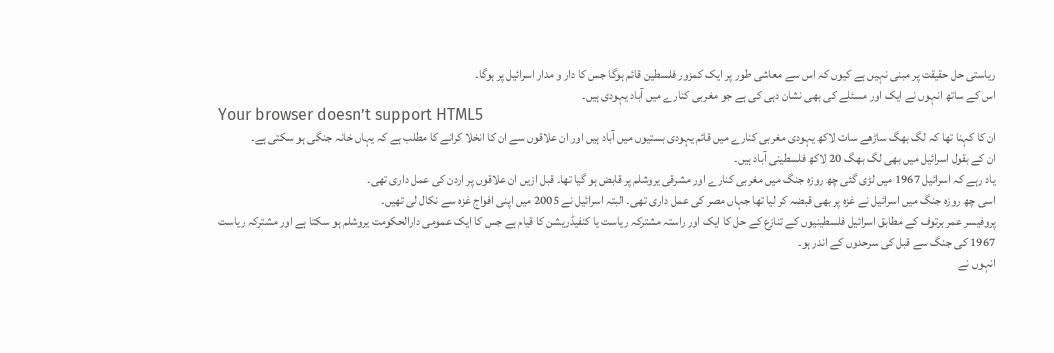ریاستی حل حقیقت پر مبنی نہیں ہے کیوں کہ اس سے معاشی طور پر ایک کمزور فلسطین قائم ہوگا جس کا دار و مدار اسرائیل پر ہوگا۔
اس کے ساتھ انہوں نے ایک اور مسئلے کی بھی نشان دہی کی ہے جو مغربی کنارے میں آباد یہودی ہیں۔
Your browser doesn’t support HTML5
ان کا کہنا تھا کہ لگ بھگ ساڑھے سات لاکھ یہودی مغربی کنارے میں قائم یہودی بستیوں میں آباد ہیں اور ان علاقوں سے ان کا انخلا کرانے کا مطلب ہے کہ یہاں خانہ جنگی ہو سکتی ہے۔
ان کے بقول اسرائیل میں بھی لگ بھگ 20 لاکھ فلسطینی آباد ہیں۔
یاد رہے کہ اسرائیل 1967 میں لڑی گئی چھ روزہ جنگ میں مغربی کنارے اور مشرقی یروشلم پر قابض ہو گیا تھا۔ قبل ازیں ان علاقوں پر اردن کی عمل داری تھی۔
اسی چھ روزہ جنگ میں اسرائیل نے غزہ پر بھی قبضہ کر لیا تھا جہاں مصر کی عمل داری تھی۔ البتہ اسرائیل نے 2005 میں اپنی افواج غزہ سے نکال لی تھیں۔
پروفیسر عمر برتوف کے مطابق اسرائیل فلسطینیوں کے تنازع کے حل کا ایک اور راستہ مشترکہ ریاست یا کنفیڈریشن کا قیام ہے جس کا ایک عمومی دارالحکومت یروشلم ہو سکتا ہے اور مشترکہ ریاست 1967 کی جنگ سے قبل کی سرحدوں کے اندر ہو۔
انہوں نے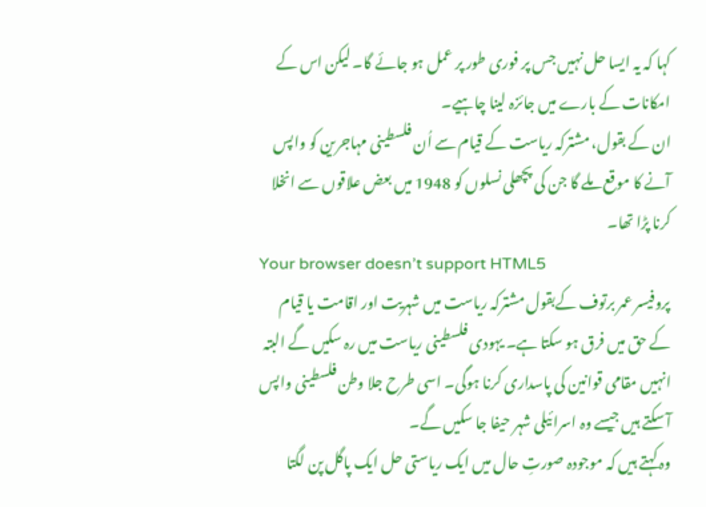کہا کہ یہ ایسا حل نہیں جس پر فوری طور پر عمل ہو جائے گا۔ لیکن اس کے امکانات کے بارے میں جائزہ لینا چاہیے۔
ان کے بقول، مشترکہ ریاست کے قیام سے اُن فلسطینی مہاجرین کو واپس آنے کا موقع ملے گا جن کی پچھلی نسلوں کو 1948 میں بعض علاقوں سے انخلا کرنا پڑا تھا۔
Your browser doesn’t support HTML5
پروفیسر عمر برتوف کےبقول مشترکہ ریاست میں شہریت اور اقامت یا قیام کے حق میں فرق ہو سکتا ہے۔ یہودی فلسطینی ریاست میں رہ سکیں گے البتہ انہیں مقامی قوانین کی پاسداری کرنا ہوگی۔ اسی طرح جلا وطن فلسطینی واپس آ سکتے ہیں جیسے وہ اسرائیلی شہر حیفا جا سکیں گے۔
وہ کہتے ہیں کہ موجودہ صورتِ حال میں ایک ریاستی حل ایک پاگل پن لگتا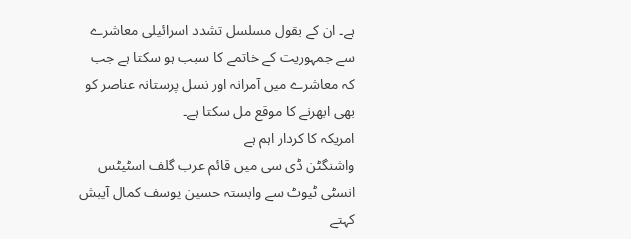ہے۔ ان کے بقول مسلسل تشدد اسرائیلی معاشرے سے جمہوریت کے خاتمے کا سبب ہو سکتا ہے جب کہ معاشرے میں آمرانہ اور نسل پرستانہ عناصر کو بھی ابھرنے کا موقع مل سکتا ہے۔
امریکہ کا کردار اہم ہے
واشنگٹن ڈی سی میں قائم عرب گلف اسٹیٹس انسٹی ٹیوٹ سے وابستہ حسین یوسف کمال آیبش کہتے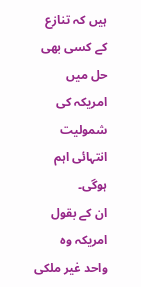ہیں کہ تنازع کے کسی بھی حل میں امریکہ کی شمولیت انتہائی اہم ہوگی۔
ان کے بقول امریکہ وہ واحد غیر ملکی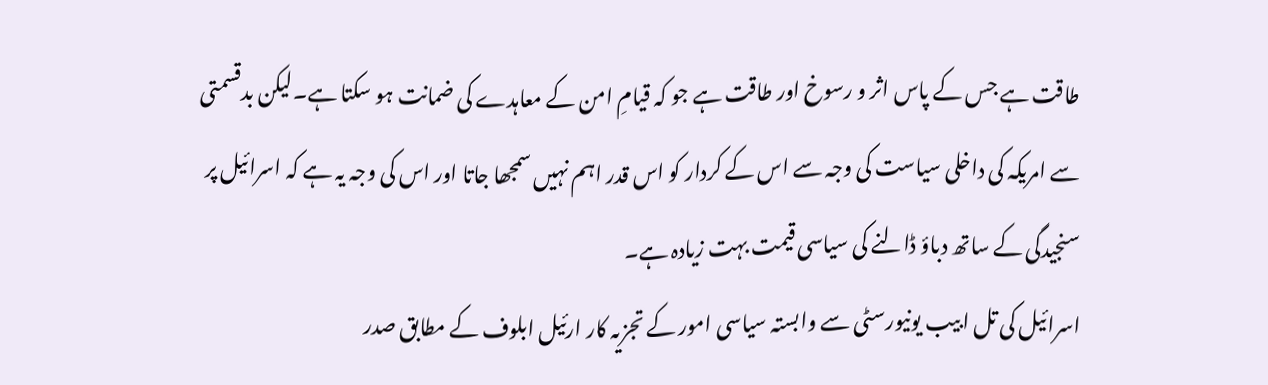طاقت ہے جس کے پاس اثر و رسوخ اور طاقت ہے جو کہ قیامِ امن کے معاہدے کی ضمانت ہو سکتا ہے۔لیکن بدقسمتی سے امریکہ کی داخلی سیاست کی وجہ سے اس کے کردار کو اس قدر اہم نہیں سمجھا جاتا اور اس کی وجہ یہ ہے کہ اسرائیل پر سنجیدگی کے ساتھ دباؤ ڈالنے کی سیاسی قیمت بہت زیادہ ہے۔
اسرائیل کی تل ابیب یونیورسٹی سے وابستہ سیاسی امور کے تجزیہ کار ارئیل ابلوف کے مطابق صدر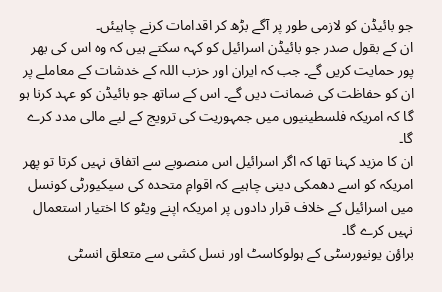جو بائیڈن کو لازمی طور پر آگے بڑھ کر اقدامات کرنے چاہیئں۔
ان کے بقول صدر جو بائیڈن اسرائیل کو کہہ سکتے ہیں کہ وہ اس کی بھر پور حمایت کریں گے۔ جب کہ ایران اور حزب اللہ کے خدشات کے معاملے پر ان کو حفاظت کی ضمانت دیں گے۔ اس کے ساتھ جو بائیڈن کو عہد کرنا ہو گا کہ امریکہ فلسطینیوں میں جمہوریت کی ترویج کے لیے مالی مدد کرے گا۔
ان کا مزید کہنا تھا کہ اگر اسرائیل اس منصوبے سے اتفاق نہیں کرتا تو پھر امریکہ کو اسے دھمکی دینی چاہیے کہ اقوامِ متحدہ کی سیکیورٹی کونسل میں اسرائیل کے خلاف قرار دادوں پر امریکہ اپنے ویٹو کا اختیار استعمال نہیں کرے گا۔
براؤن یونیورسٹی کے ہولوکاسٹ اور نسل کشی سے متعلق انسٹی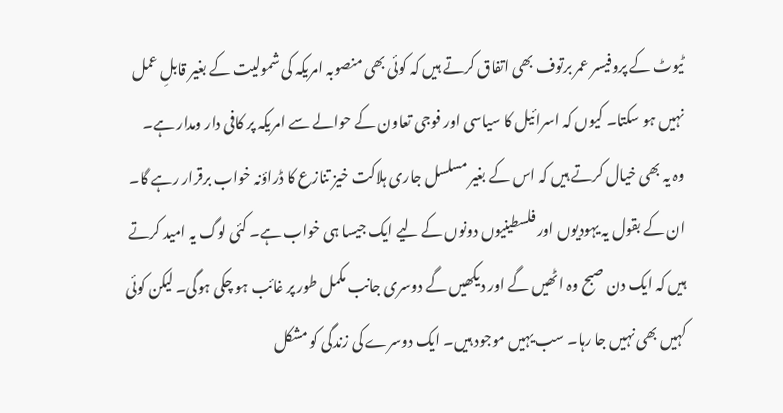ٹیوٹ کے پروفیسر عمر برتوف بھی اتفاق کرتے ہیں کہ کوئی بھی منصوبہ امریکہ کی شمولیت کے بغیر قابلِ عمل نہیں ہو سکتا۔ کیوں کہ اسرائیل کا سیاسی اور فوجی تعاون کے حوالے سے امریکہ پر کافی دار ومدار ہے۔
وہ یہ بھی خیال کرتے ہیں کہ اس کے بغیر مسلسل جاری ہلاکت خیز تنازع کا ڈراؤنہ خواب برقرار رہے گا۔
ان کے بقول یہ یہودیوں اور فلسطینیوں دونوں کے لیے ایک جیسا ہی خواب ہے۔ کئی لوگ یہ امید کرتے ہیں کہ ایک دن صبح وہ اٹھیں گے اور دیکھیں گے دوسری جانب مکمل طور پر غائب ہو چکی ہوگی۔ لیکن کوئی کہیں بھی نہیں جا رہا۔ سب یہیں موجود ہیں۔ ایک دوسرے کی زندگی کو مشکل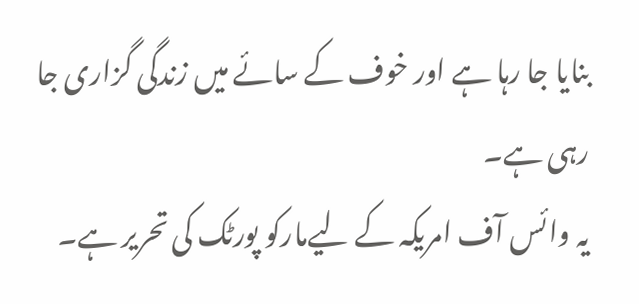بنایا جا رہا ہے اور خوف کے سائے میں زندگی گزاری جا رہی ہے۔
یہ وائس آف امریکہ کے لیےمارکو پورٹک کی تحریر ہے۔